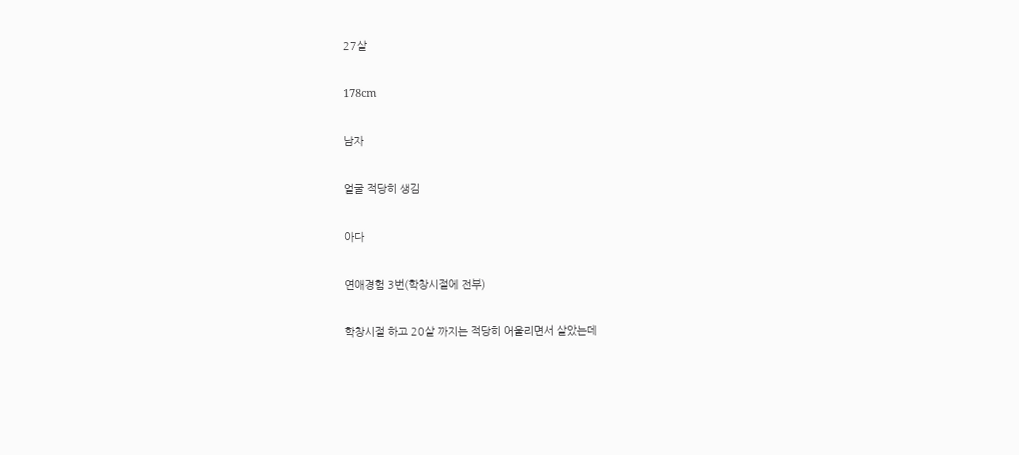27살

178cm

남자

얼굴 적당히 생김

아다

연애경험 3번(학창시절에 전부)

학창시절 하고 20살 까지는 적당히 어울리면서 살았는데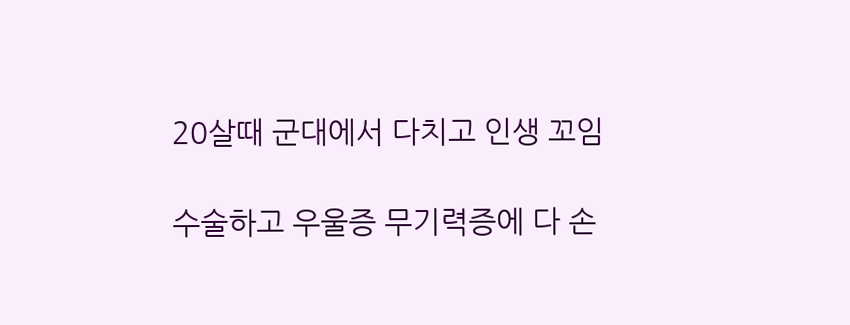20살때 군대에서 다치고 인생 꼬임

수술하고 우울증 무기력증에 다 손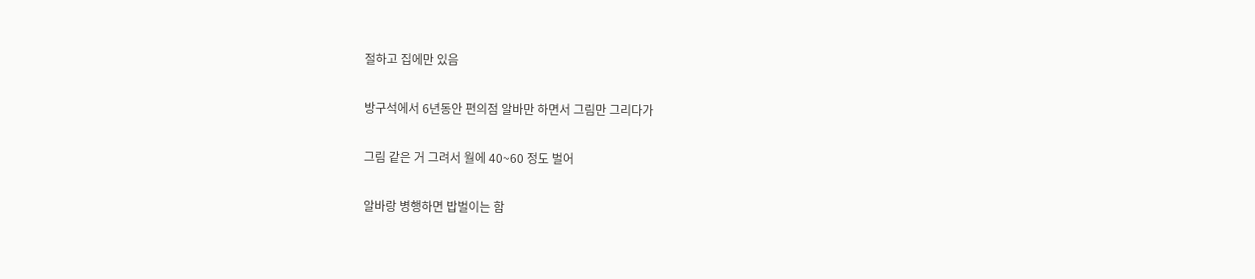절하고 집에만 있음

방구석에서 6년동안 편의점 알바만 하면서 그림만 그리다가

그림 같은 거 그려서 월에 40~60 정도 벌어

알바랑 병행하면 밥벌이는 함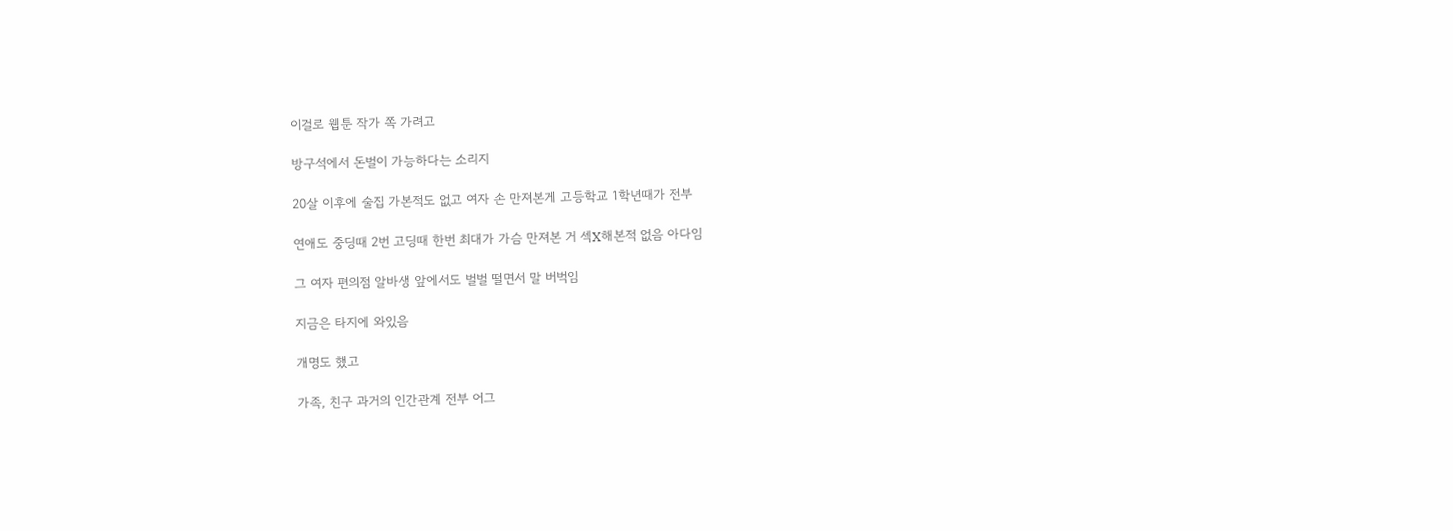이걸로 웹툰 작가 쪽 가려고

방구석에서 돈벌이 가능하다는 소리지

20살 이후에 술집 가본적도 없고 여자 손 만져본게 고등학교 1학년때가 전부

연애도 중딩때 2번 고딩때 한번 최대가 가슴 만져본 거 섹X해본적 없음 아다임

그 여자 편의점 알바생 앞에서도 벌벌 떨면서 말 버벅임

지금은 타지에 와있음

개명도 했고

가족, 친구 과거의 인간관계 전부 어그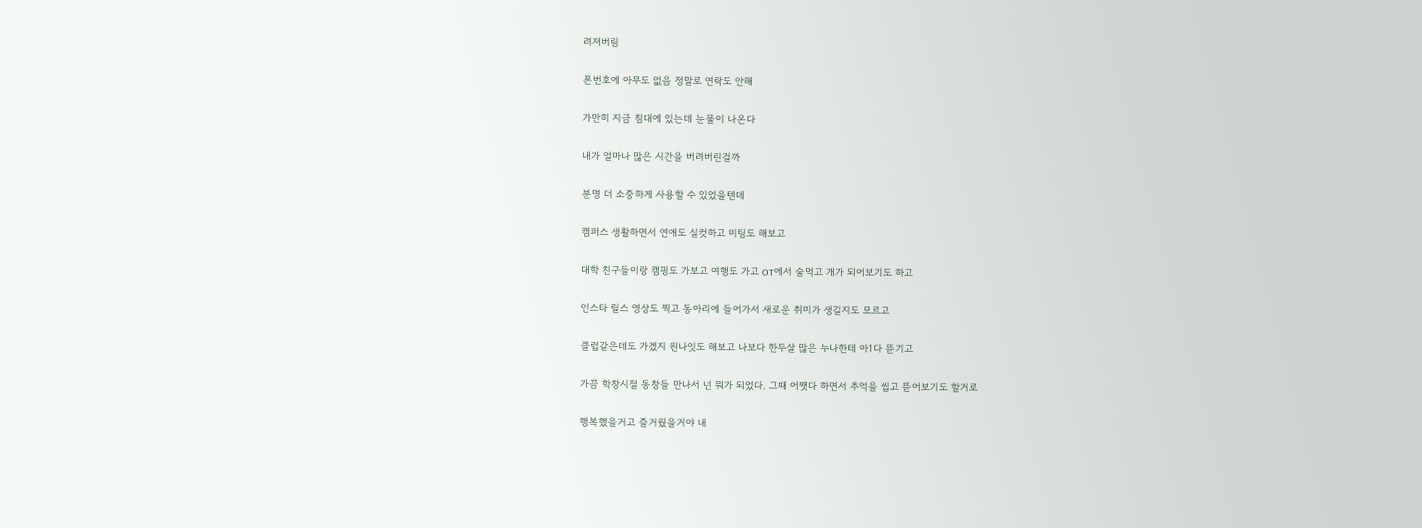려져버림

폰번호에 아무도 없음 정말로 연락도 안해

가만히 지금 침대에 있는데 눈물이 나온다

내가 얼마나 많은 시간을 버려버린걸까

분명 더 소중하게 사용할 수 있었을텐데

캠퍼스 생활하면서 연애도 실컷하고 미팅도 해보고

대학 친구들이랑 캠핑도 가보고 여행도 가고 OT에서 술먹고 개가 되어보기도 하고

인스타 릴스 영상도 찍고 동아리에 들어가서 새로운 취미가 생길지도 모르고

클럽같은데도 가겠지 원나잇도 해보고 나보다 한두살 많은 누나한테 아1다 뜯기고

가끔 학창시절 동창들 만나서 넌 뭐가 되었다. 그때 어쨋다 하면서 추억을 씹고 뜯어보기도 할거로

행복했을거고 즐거웠을거야 내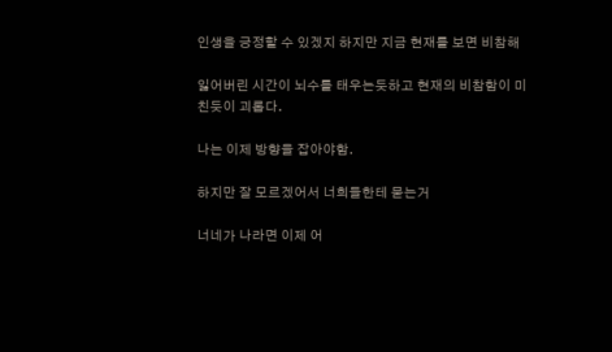인생을 긍정할 수 있겠지 하지만 지금 현재를 보면 비참해

잃어버린 시간이 뇌수를 태우는듯하고 현재의 비참함이 미친듯이 괴롭다.

나는 이제 방향을 잡아야함.

하지만 잘 모르겠어서 너희들한테 묻는거

너네가 나라면 이제 어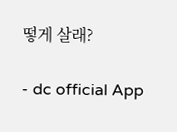떻게 살래?

- dc official App